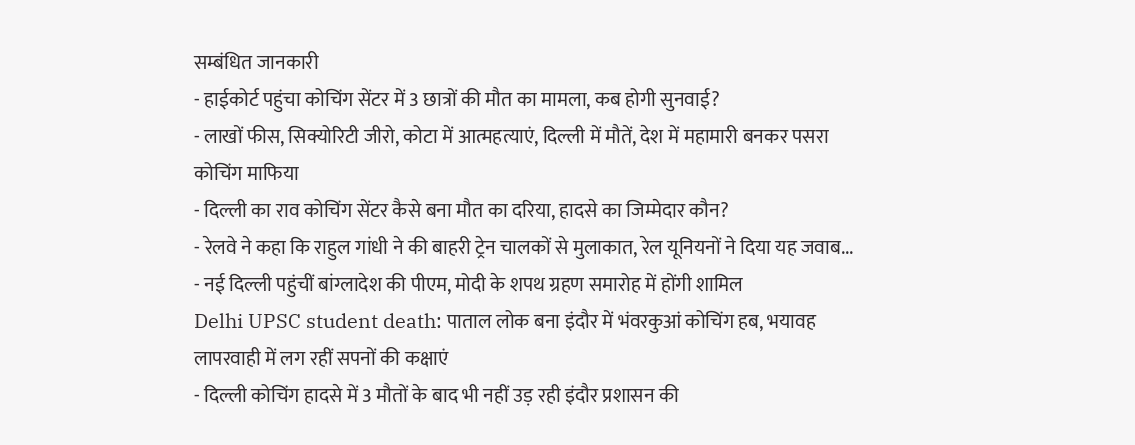सम्बंधित जानकारी
- हाईकोर्ट पहुंचा कोचिंग सेंटर में 3 छात्रों की मौत का मामला, कब होगी सुनवाई?
- लाखों फीस, सिक्योरिटी जीरो, कोटा में आत्महत्याएं, दिल्ली में मौतें, देश में महामारी बनकर पसरा कोचिंग माफिया
- दिल्ली का राव कोचिंग सेंटर कैसे बना मौत का दरिया, हादसे का जिम्मेदार कौन?
- रेलवे ने कहा कि राहुल गांधी ने की बाहरी ट्रेन चालकों से मुलाकात, रेल यूनियनों ने दिया यह जवाब...
- नई दिल्ली पहुंचीं बांग्लादेश की पीएम, मोदी के शपथ ग्रहण समारोह में होंगी शामिल
Delhi UPSC student death: पाताल लोक बना इंदौर में भंवरकुआं कोचिंग हब, भयावह लापरवाही में लग रहीं सपनों की कक्षाएं
- दिल्ली कोचिंग हादसे में 3 मौतों के बाद भी नहीं उड़ रही इंदौर प्रशासन की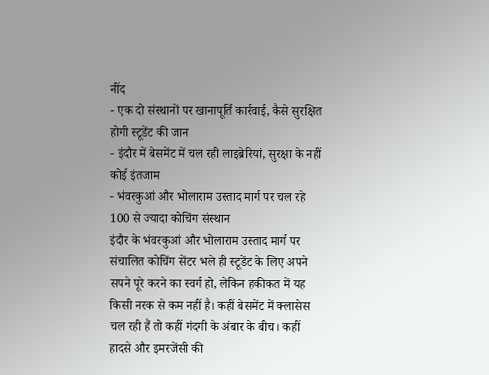नींद
- एक दो संस्थानों पर खानापूर्ति कार्रवाई, कैसे सुरक्षित होगी स्टूडेंट की जान
- इंदौर में बेसमेंट में चल रही लाइब्रेरियां, सुरक्षा के नहीं कोई इंतजाम
- भंवरकुआं और भोलाराम उस्ताद मार्ग पर चल रहे 100 से ज्यादा कोचिंग संस्थान
इंदौर के भंवरकुआं और भोलाराम उस्ताद मार्ग पर संचालित कोचिंग सेंटर भले ही स्टूडेंट के लिए अपने सपने पूरे करने का स्वर्ग हो, लेकिन हकीकत में यह किसी नरक से कम नहीं है। कहीं बेसमेंट में क्लासेस चल रही हैं तो कहीं गंदगी के अंबार के बीच। कहीं हादसे और इमरजेंसी की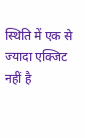स्थिति में एक से ज्यादा एक्जिट नहीं है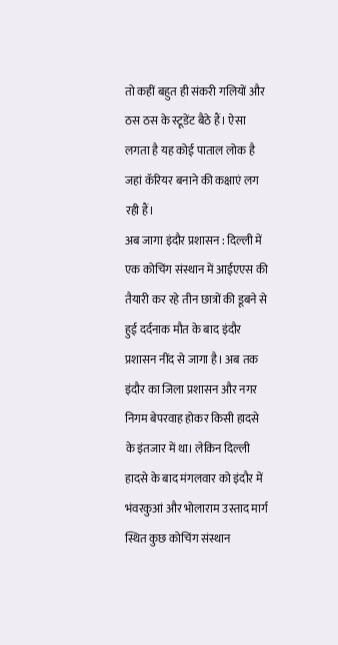तो कहीं बहुत ही संकरी गलियों और ठस ठस के स्टूडेंट बैठे हैं। ऐसा लगता है यह कोई पाताल लोक है जहां कॅरियर बनाने की कक्षाएं लग रही हैं।
अब जागा इंदौर प्रशासन : दिल्ली में एक कोचिंग संस्थान में आईएएस की तैयारी कर रहे तीन छात्रों की डूबने से हुई दर्दनाक मौत के बाद इंदौर प्रशासन नींद से जागा है। अब तक इंदौर का जिला प्रशासन और नगर निगम बेपरवाह होकर किसी हादसे के इंतजार में था। लेकिन दिल्ली हादसे के बाद मंगलवार को इंदौर में भंवरकुआं और भोलाराम उस्ताद मार्ग स्थित कुछ कोचिंग संस्थान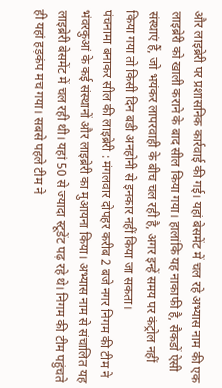और लाइब्रेरी पर प्रशासनिक कार्रवाई की गई। यहां बेसमेंट में चल रहे अभ्यास नाम की एक लाइब्रेरी को खाली कराने के बाद सील किया गया। हालांकि यह नाकाफी है, सैकडों ऐसी संस्थाएं हैं, जो भयंकर लापरवाही के बीच चल रही है, अगर इन्हें समय पर कंट्रोल नहीं किया गया तो किसी दिन बडी अनहोनी से इनकार नहीं किया जा सकता।
पंचनामा बनाकर सील की लाइब्रेरी : मंगलवार दोपहर करीब 2 बजे नगर निगम की टीम ने भंवरकुआं के कई संस्थानों और लाइब्रेरी का मुआयना किया। अभ्यास नाम से संचालित यह लाइब्रेरी बेसमेंट में चल रही थी। यहां 50 से ज्यादा स्टूडेंट पढ़ रहे थे। निगम की टीम पहुंचते ही यहां हड़कंप मच गया। सबसे पहले टीम ने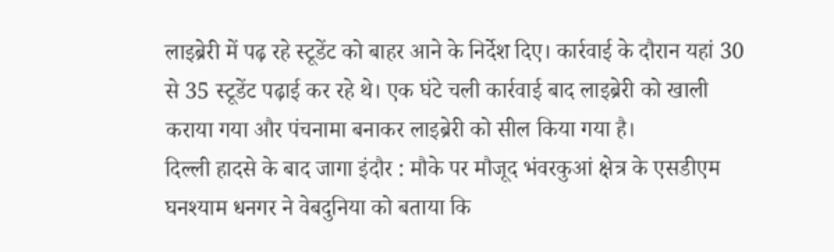लाइब्रेरी में पढ़ रहे स्टूडेंट को बाहर आने के निर्देश दिए। कार्रवाई के दौरान यहां 30 से 35 स्टूडेंट पढ़ाई कर रहे थे। एक घंटे चली कार्रवाई बाद लाइब्रेरी को खाली कराया गया और पंचनामा बनाकर लाइब्रेरी को सील किया गया है।
दिल्ली हादसे के बाद जागा इंदौर : मौके पर मौजूद भंवरकुआं क्षेत्र के एसडीएम घनश्याम धनगर ने वेबदुनिया को बताया कि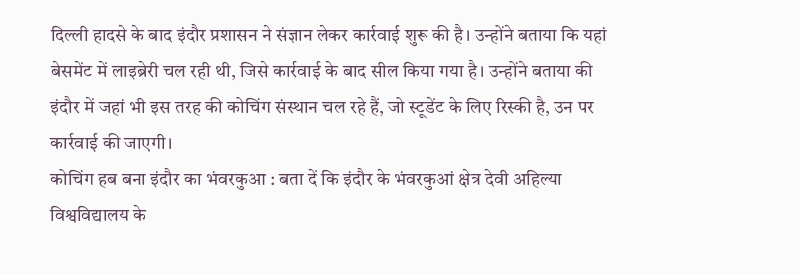दिल्ली हादसे के बाद इंदौर प्रशासन ने संज्ञान लेकर कार्रवाई शुरू की है। उन्होंने बताया कि यहां बेसमेंट में लाइब्रेरी चल रही थी, जिसे कार्रवाई के बाद सील किया गया है। उन्होंने बताया की इंदौर में जहां भी इस तरह की कोचिंग संस्थान चल रहे हैं, जो स्टूडेंट के लिए रिस्की है, उन पर कार्रवाई की जाएगी।
कोचिंग हब बना इंदौर का भंवरकुआ : बता दें कि इंदौर के भंवरकुआं क्षेत्र देवी अहिल्या विश्वविद्यालय के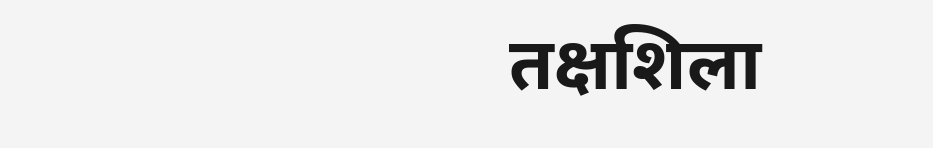तक्षशिला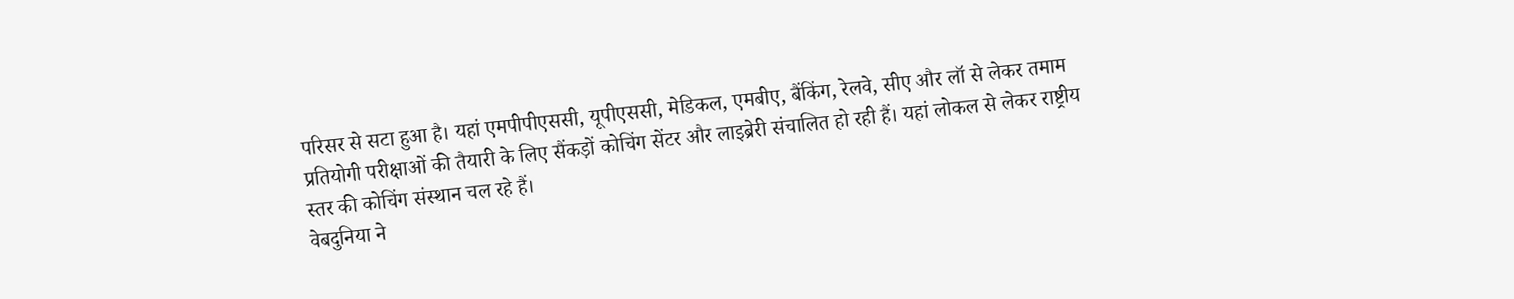परिसर से सटा हुआ है। यहां एमपीपीएससी, यूपीएससी, मेडिकल, एमबीए, बैंकिंग, रेलवे, सीए और लॉ से लेकर तमाम प्रतियोगी परीक्षाओं की तैयारी के लिए सैंकड़ों कोचिंग सेंटर और लाइब्रेरी संचालित हो रही हैं। यहां लोकल से लेकर राष्ट्रीय स्तर की कोचिंग संस्थान चल रहे हैं।
वेबदुनिया ने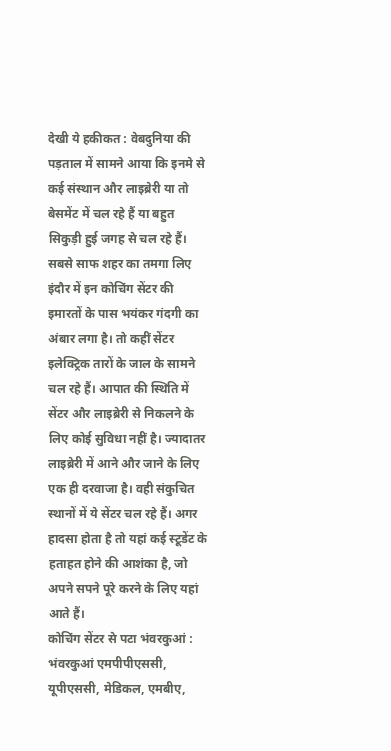देखी ये हकीकत : वेबदुनिया की पड़ताल में सामने आया कि इनमे से कई संस्थान और लाइब्रेरी या तो बेसमेंट में चल रहे हैं या बहुत सिकुड़ी हुई जगह से चल रहे हैं। सबसे साफ शहर का तमगा लिए इंदौर में इन कोचिंग सेंटर की इमारतों के पास भयंकर गंदगी का अंबार लगा है। तो कहीं सेंटर इलेक्ट्रिक तारों के जाल के सामने चल रहे हैं। आपात की स्थिति में सेंटर और लाइब्रेरी से निकलने के लिए कोई सुविधा नहीं है। ज्यादातर लाइब्रेरी में आने और जाने के लिए एक ही दरवाजा है। वही संकुचित स्थानों में ये सेंटर चल रहे हैं। अगर हादसा होता है तो यहां कई स्टूडेंट के हताहत होने की आशंका है, जो अपने सपने पूरे करने के लिए यहां आते हैं।
कोचिंग सेंटर से पटा भंवरकुआं : भंवरकुआं एमपीपीएससी, यूपीएससी, मेडिकल, एमबीए,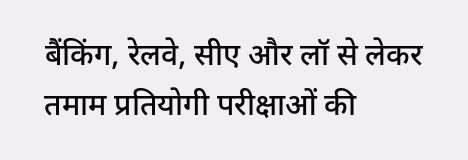बैंकिंग, रेलवे, सीए और लॉ से लेकर तमाम प्रतियोगी परीक्षाओं की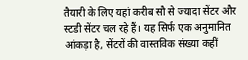तैयारी के लिए यहां करीब सौ से ज्यादा सेंटर और स्टडी सेंटर चल रहे हैं। यह सिर्फ एक अनुमानित आंकड़ा है, सेंटरों की वास्तविक संख्या कहीं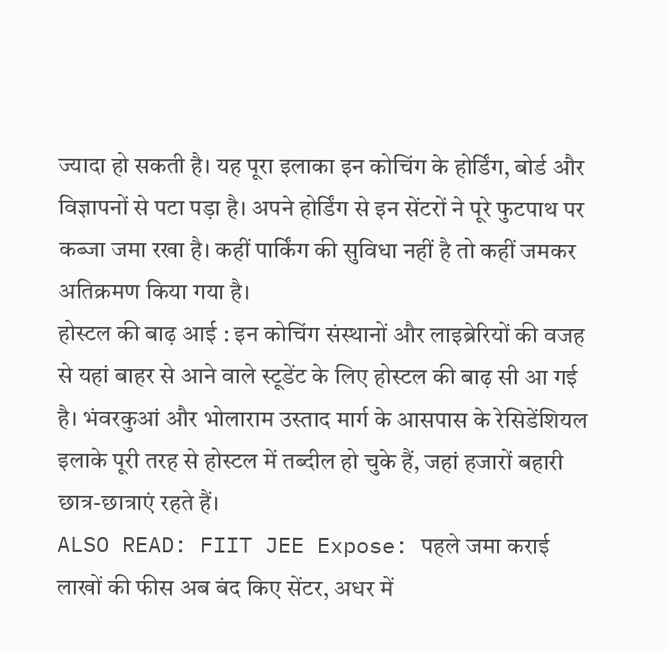ज्यादा हो सकती है। यह पूरा इलाका इन कोचिंग के होर्डिंग, बोर्ड और विज्ञापनों से पटा पड़ा है। अपने होर्डिंग से इन सेंटरों ने पूरे फुटपाथ पर कब्जा जमा रखा है। कहीं पार्किंग की सुविधा नहीं है तो कहीं जमकर अतिक्रमण किया गया है।
होस्टल की बाढ़ आई : इन कोचिंग संस्थानों और लाइब्रेरियों की वजह से यहां बाहर से आने वाले स्टूडेंट के लिए होस्टल की बाढ़ सी आ गई है। भंवरकुआं और भोलाराम उस्ताद मार्ग के आसपास के रेसिडेंशियल इलाके पूरी तरह से होस्टल में तब्दील हो चुके हैं, जहां हजारों बहारी छात्र-छात्राएं रहते हैं।
ALSO READ: FIIT JEE Expose: पहले जमा कराई लाखों की फीस अब बंद किए सेंटर, अधर में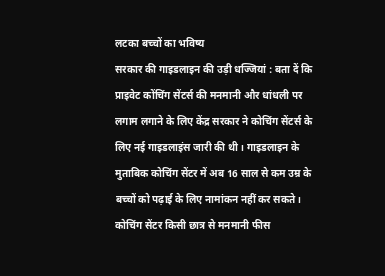लटका बच्चों का भविष्य
सरकार की गाइडलाइन की उड़ी धज्जियां : बता दें कि प्राइवेट कोंचिंग सेंटर्स की मनमानी और धांधली पर लगाम लगाने के लिए केंद्र सरकार ने कोचिंग सेंटर्स के लिए नई गाइडलाइंस जारी की थी। गाइडलाइन के मुताबिक कोचिंग सेंटर में अब 16 साल से कम उम्र के बच्चों को पढ़ाई के लिए नामांकन नहीं कर सकते। कोचिंग सेंटर किसी छात्र से मनमानी फीस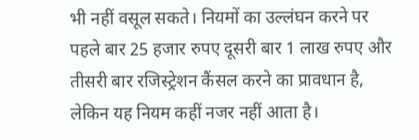भी नहीं वसूल सकते। नियमों का उल्लंघन करने पर पहले बार 25 हजार रुपए दूसरी बार 1 लाख रुपए और तीसरी बार रजिस्ट्रेशन कैंसल करने का प्रावधान है, लेकिन यह नियम कहीं नजर नहीं आता है।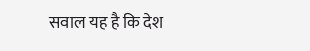सवाल यह है कि देश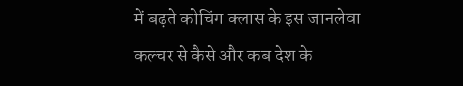में बढ़ते कोचिंग क्लास के इस जानलेवा कल्चर से कैसे और कब देश के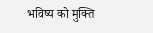भविष्य को मुक्ति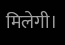मिलेगी।